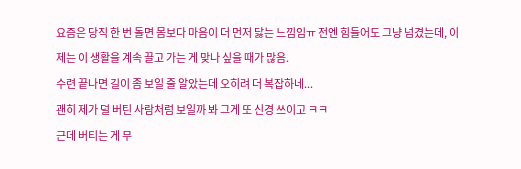요즘은 당직 한 번 돌면 몸보다 마음이 더 먼저 닳는 느낌임ㅠ 전엔 힘들어도 그냥 넘겼는데, 이제는 이 생활을 계속 끌고 가는 게 맞나 싶을 때가 많음.
수련 끝나면 길이 좀 보일 줄 알았는데 오히려 더 복잡하네...
괜히 제가 덜 버틴 사람처럼 보일까 봐 그게 또 신경 쓰이고 ㅋㅋ
근데 버티는 게 무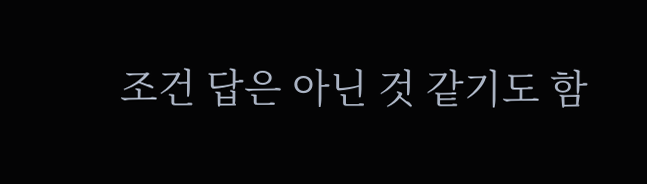조건 답은 아닌 것 같기도 함